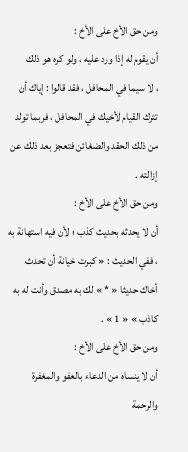ومن حق الأخ على الأخ :
أن يقوم له إذا ورد عليه ، ولو كره هو ذلك
، لا سيما في المحافل ، فقد قالوا : إياك أن تترك القيام لأخيك في المحافل ، فربما تولد من ذلك الحقد والضغائن فتعجز بعد ذلك عن إزالته .
ومن حق الأخ على الأخ :
أن لا يحدثه بحديث كذب ؛ لأن فيه استهانة به
، ففي الحديث : « كبرت خيانة أن تحدث أخاك حديثا « * » لك به مصدق وأنت له به كاذب » « 1 » .
ومن حق الأخ على الأخ :
أن لا ينساه من الدعاء بالعفو والمغفرة والرحمة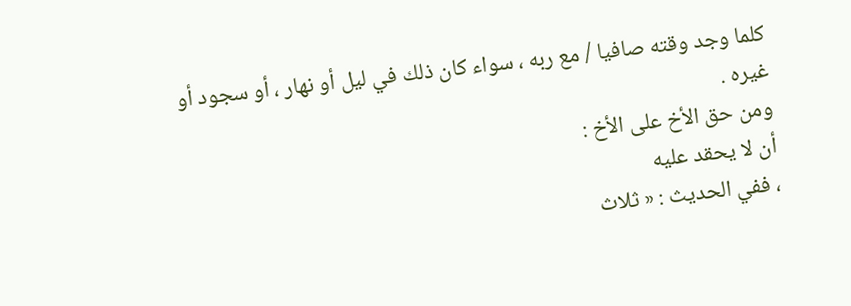كلما وجد وقته صافيا / مع ربه ، سواء كان ذلك في ليل أو نهار ، أو سجود أو غيره .
ومن حق الأخ على الأخ :
أن لا يحقد عليه
، ففي الحديث : « ثلاث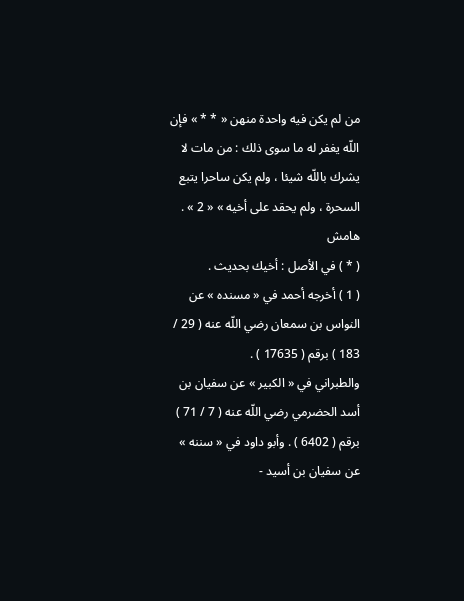من لم يكن فيه واحدة منهن « * * » فإن اللّه يغفر له ما سوى ذلك : من مات لا يشرك باللّه شيئا ، ولم يكن ساحرا يتبع السحرة ، ولم يحقد على أخيه » « 2 » .
هامش
( * ) في الأصل : أخيك بحديث .
( 1 ) أخرجه أحمد في « مسنده » عن النواس بن سمعان رضي اللّه عنه ( 29 / 183 ) برقم ( 17635 ) .
والطبراني في « الكبير » عن سفيان بن أسد الحضرمي رضي اللّه عنه ( 7 / 71 ) برقم ( 6402 ) . وأبو داود في « سننه » عن سفيان بن أسيد -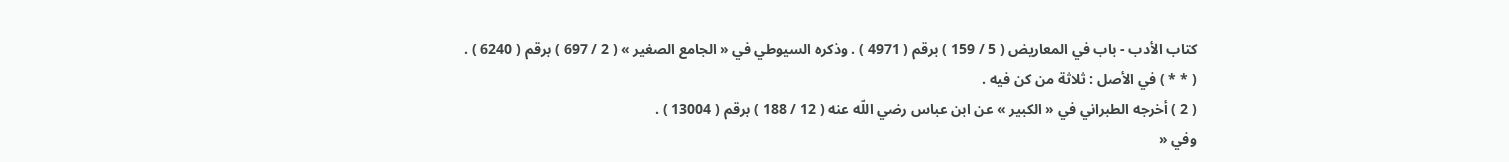كتاب الأدب - باب في المعاريض ( 5 / 159 ) برقم ( 4971 ) . وذكره السيوطي في « الجامع الصغير » ( 2 / 697 ) برقم ( 6240 ) .
( * * ) في الأصل : ثلاثة من كن فيه .
( 2 ) أخرجه الطبراني في « الكبير » عن ابن عباس رضي اللّه عنه ( 12 / 188 ) برقم ( 13004 ) .
وفي «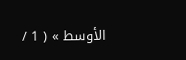الأوسط » ( 1 /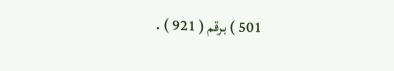501 ) برقم ( 921 ) .